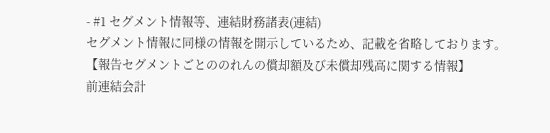- #1 セグメント情報等、連結財務諸表(連結)
セグメント情報に同様の情報を開示しているため、記載を省略しております。
【報告セグメントごとののれんの償却額及び未償却残高に関する情報】
前連結会計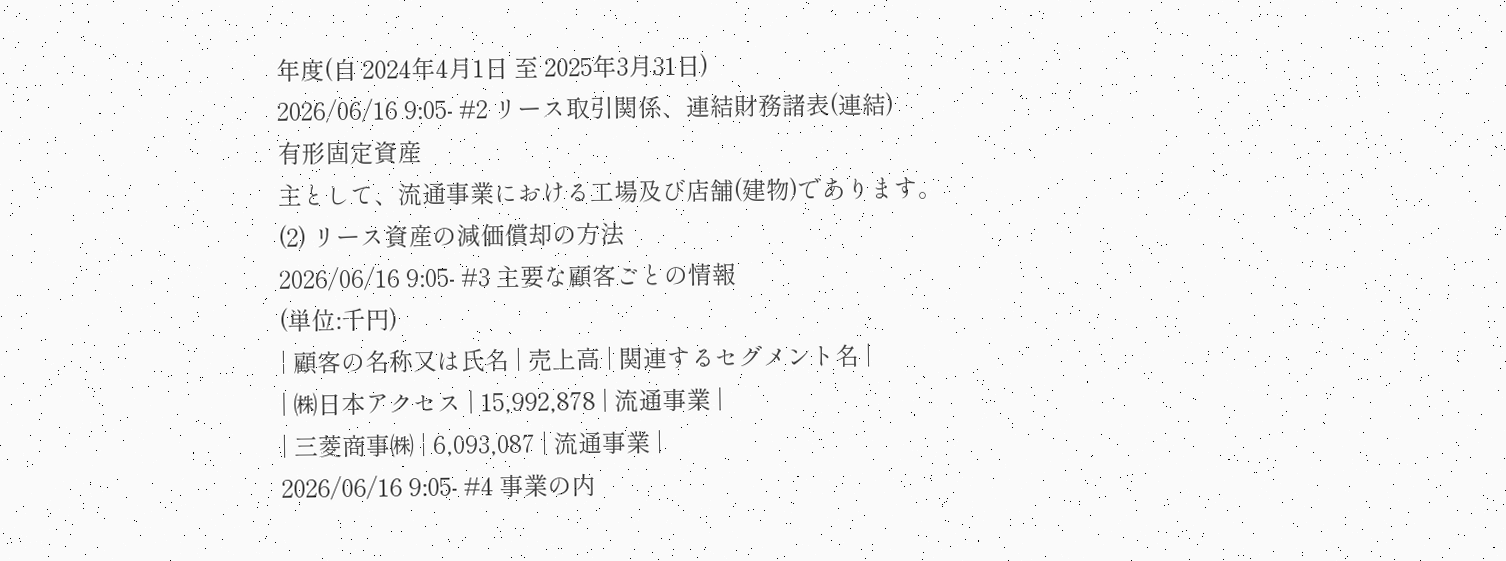年度(自 2024年4月1日 至 2025年3月31日)
2026/06/16 9:05- #2 リース取引関係、連結財務諸表(連結)
有形固定資産
主として、流通事業における工場及び店舗(建物)であります。
(2) リース資産の減価償却の方法
2026/06/16 9:05- #3 主要な顧客ごとの情報
(単位:千円)
| 顧客の名称又は氏名 | 売上高 | 関連するセグメント名 |
| ㈱日本アクセス | 15,992,878 | 流通事業 |
| 三菱商事㈱ | 6,093,087 | 流通事業 |
2026/06/16 9:05- #4 事業の内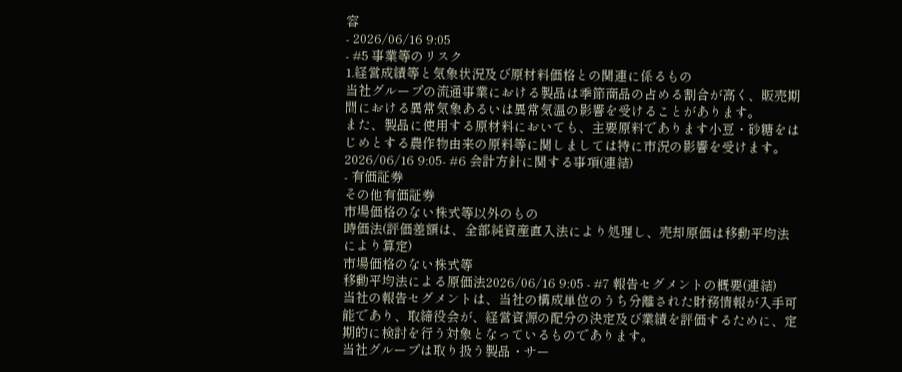容
- 2026/06/16 9:05
- #5 事業等のリスク
1.経営成績等と気象状況及び原材料価格との関連に係るもの
当社グループの流通事業における製品は季節商品の占める割合が高く、販売期間における異常気象あるいは異常気温の影響を受けることがあります。
また、製品に使用する原材料においても、主要原料であります小豆・砂糖をはじめとする農作物由来の原料等に関しましては特に市況の影響を受けます。
2026/06/16 9:05- #6 会計方針に関する事項(連結)
- 有価証券
その他有価証券
市場価格のない株式等以外のもの
時価法(評価差額は、全部純資産直入法により処理し、売却原価は移動平均法により算定)
市場価格のない株式等
移動平均法による原価法2026/06/16 9:05 - #7 報告セグメントの概要(連結)
当社の報告セグメントは、当社の構成単位のうち分離された財務情報が入手可能であり、取締役会が、経営資源の配分の決定及び業績を評価するために、定期的に検討を行う対象となっているものであります。
当社グループは取り扱う製品・サー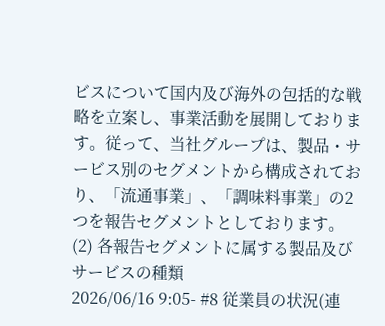ビスについて国内及び海外の包括的な戦略を立案し、事業活動を展開しております。従って、当社グループは、製品・サービス別のセグメントから構成されており、「流通事業」、「調味料事業」の2つを報告セグメントとしております。
(2) 各報告セグメントに属する製品及びサービスの種類
2026/06/16 9:05- #8 従業員の状況(連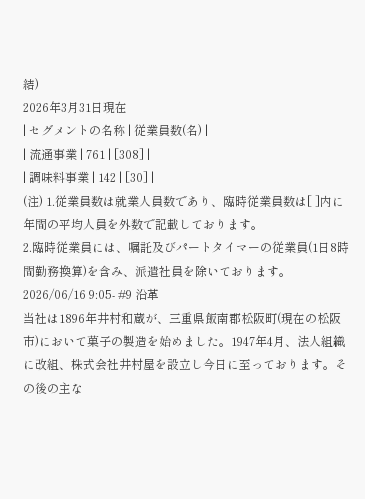結)
2026年3月31日現在
| セグメントの名称 | 従業員数(名) |
| 流通事業 | 761 | [308] |
| 調味料事業 | 142 | [30] |
(注) 1.従業員数は就業人員数であり、臨時従業員数は[ ]内に年間の平均人員を外数で記載しております。
2.臨時従業員には、嘱託及びパートタイマーの従業員(1日8時間勤務換算)を含み、派遣社員を除いております。
2026/06/16 9:05- #9 沿革
当社は1896年井村和蔵が、三重県飯南郡松阪町(現在の松阪市)において菓子の製造を始めました。1947年4月、法人組織に改組、株式会社井村屋を設立し今日に至っております。その後の主な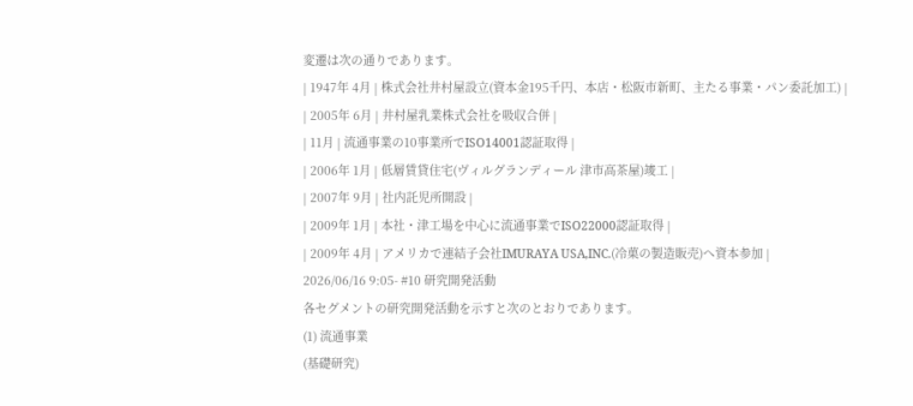変遷は次の通りであります。
| 1947年 4月 | 株式会社井村屋設立(資本金195千円、本店・松阪市新町、主たる事業・パン委託加工) |
| 2005年 6月 | 井村屋乳業株式会社を吸収合併 |
| 11月 | 流通事業の10事業所でISO14001認証取得 |
| 2006年 1月 | 低層賃貸住宅(ヴィルグランディール 津市高茶屋)竣工 |
| 2007年 9月 | 社内託児所開設 |
| 2009年 1月 | 本社・津工場を中心に流通事業でISO22000認証取得 |
| 2009年 4月 | アメリカで連結子会社IMURAYA USA,INC.(冷菓の製造販売)へ資本参加 |
2026/06/16 9:05- #10 研究開発活動
各セグメントの研究開発活動を示すと次のとおりであります。
(1) 流通事業
(基礎研究)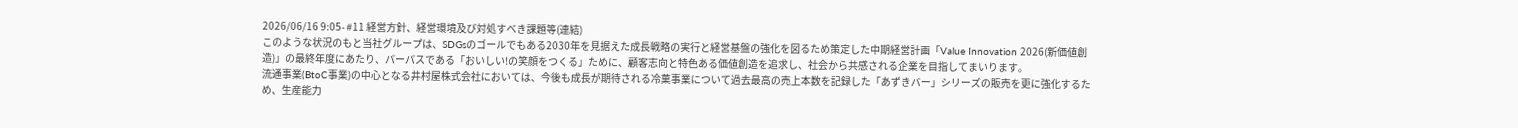2026/06/16 9:05- #11 経営方針、経営環境及び対処すべき課題等(連結)
このような状況のもと当社グループは、SDGsのゴールでもある2030年を見据えた成長戦略の実行と経営基盤の強化を図るため策定した中期経営計画「Value Innovation 2026(新価値創造)」の最終年度にあたり、パーパスである「おいしい!の笑顔をつくる」ために、顧客志向と特色ある価値創造を追求し、社会から共感される企業を目指してまいります。
流通事業(BtoC事業)の中心となる井村屋株式会社においては、今後も成長が期待される冷菓事業について過去最高の売上本数を記録した「あずきバー」シリーズの販売を更に強化するため、生産能力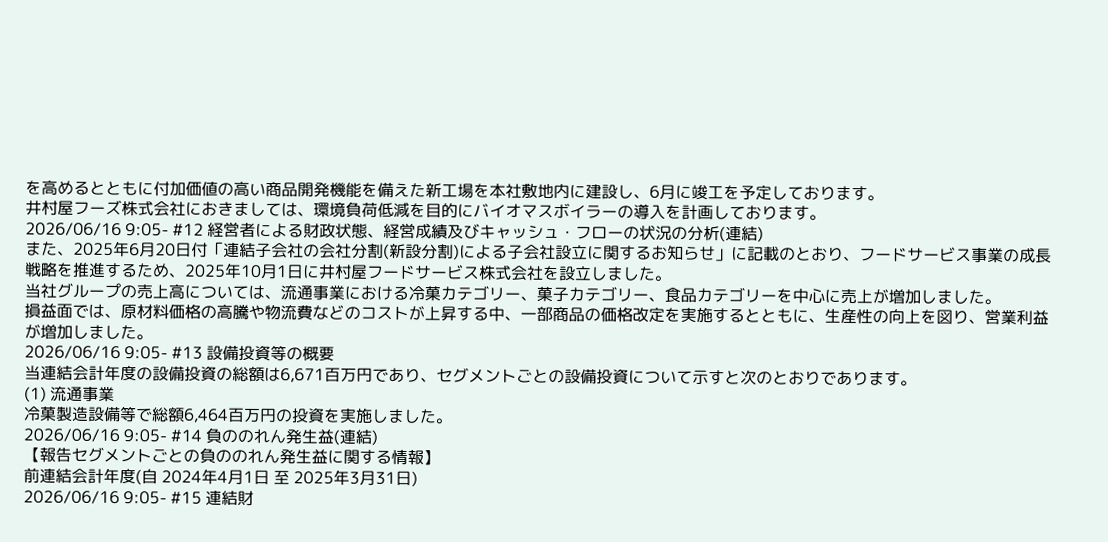を高めるとともに付加価値の高い商品開発機能を備えた新工場を本社敷地内に建設し、6月に竣工を予定しております。
井村屋フーズ株式会社におきましては、環境負荷低減を目的にバイオマスボイラーの導入を計画しております。
2026/06/16 9:05- #12 経営者による財政状態、経営成績及びキャッシュ・フローの状況の分析(連結)
また、2025年6月20日付「連結子会社の会社分割(新設分割)による子会社設立に関するお知らせ」に記載のとおり、フードサービス事業の成長戦略を推進するため、2025年10月1日に井村屋フードサービス株式会社を設立しました。
当社グループの売上高については、流通事業における冷菓カテゴリー、菓子カテゴリー、食品カテゴリーを中心に売上が増加しました。
損益面では、原材料価格の高騰や物流費などのコストが上昇する中、一部商品の価格改定を実施するとともに、生産性の向上を図り、営業利益が増加しました。
2026/06/16 9:05- #13 設備投資等の概要
当連結会計年度の設備投資の総額は6,671百万円であり、セグメントごとの設備投資について示すと次のとおりであります。
(1) 流通事業
冷菓製造設備等で総額6,464百万円の投資を実施しました。
2026/06/16 9:05- #14 負ののれん発生益(連結)
【報告セグメントごとの負ののれん発生益に関する情報】
前連結会計年度(自 2024年4月1日 至 2025年3月31日)
2026/06/16 9:05- #15 連結財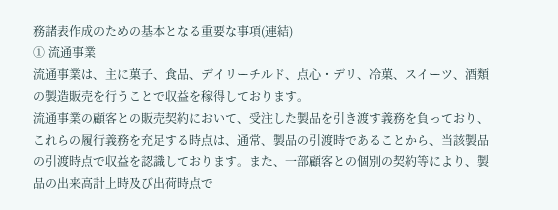務諸表作成のための基本となる重要な事項(連結)
① 流通事業
流通事業は、主に菓子、食品、デイリーチルド、点心・デリ、冷菓、スイーツ、酒類の製造販売を行うことで収益を稼得しております。
流通事業の顧客との販売契約において、受注した製品を引き渡す義務を負っており、これらの履行義務を充足する時点は、通常、製品の引渡時であることから、当該製品の引渡時点で収益を認識しております。また、一部顧客との個別の契約等により、製品の出来高計上時及び出荷時点で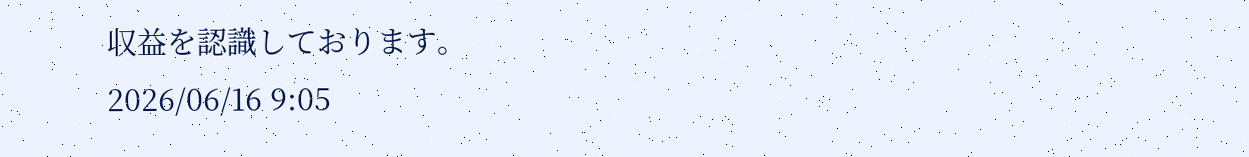収益を認識しております。
2026/06/16 9:05